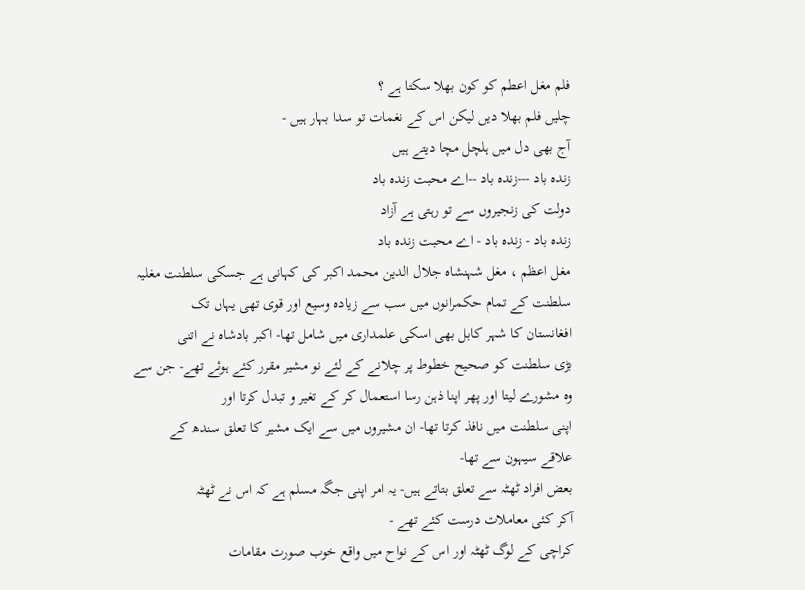فلم مغل اعطم کو کون بھلا سکتا ہے ؟
چلیں فلم بھلا دیں لیکن اس کے نغمات تو سدا بہار ہیں -
آج بھی دل میں ہلچل مچا دیتے ہیں
زندہ باد ---زندہ باد --اے محبت زندہ باد
دولت کی زنجیروں سے تو رہتی ہے آزاد
زندہ باد - زندہ باد - اے محبت زندہ باد
مغل اعظم ، مغل شہنشاہ جلال الدین محمد اکبر کی کہانی ہے جسکی سلطنت مغلیہ
سلطنت کے تمام حکمرانوں میں سب سے زیادہ وسیع اور قوی تھی یہاں تک
افغانستان کا شہر کابل بھی اسکی علمداری میں شامل تھا- اکبر بادشاہ نے اتنی
بڑی سلطنت کو صحیح خطوط پر چلانے کے لئے نو مشیر مقرر کئے ہوئے تھے- جن سے
وہ مشورے لیتا اور پھر اپنا ذہن رسا استعمال کر کے تغیر و تبدل کرتا اور
اپنی سلطنت میں نافذ کرتا تھا- ان مشیروں میں سے ایک مشیر کا تعلق سندھ کے
علاقے سیہون سے تھا-
بعض افراد ٹھٹہ سے تعلق بتاتے ہیں- یہ امر اپنی جگہ مسلم ہے کہ اس نے ٹھٹہ
آکر کئی معاملات درست کئے تھے -
کراچی کے لوگ ٹھٹہ اور اس کے نواح میں واقع خوب صورت مقامات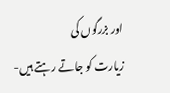اور بزرگوں کی
زیارت کو جاتے رہتے ہیں-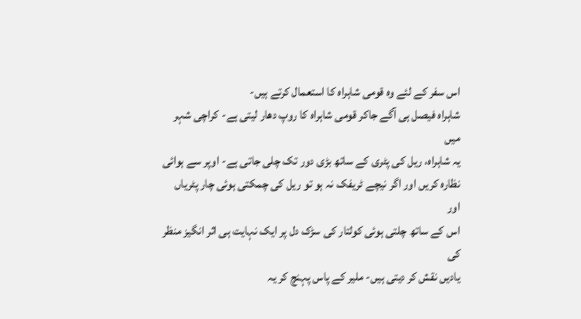اس سفر کے لئے وہ قومی شاہراہ کا استعمال کرتے ہیں-
شاہراہ فیصل ہی آگے جاکر قومی شاہراہ کا روپ دھار لیتی ہے- کراچی شہر میں
یہ شاہراہ، ریل کی پٹری کے ساتھ بڑی دور تک چلی جاتی ہے- اوپر سے ہوائی
نظارہ کریں اور اگر نیچے ٹریفک نہ ہو تو ریل کی چمکتی ہوئی چار پٹریاں اور
اس کے ساتھ چلتی ہوئی کولتار کی سڑک دل پر ایک نہایت ہی اثر انگیز منظر کی
یادیں نقش کر دیتی ہیں- ملیر کے پاس پہنچ کر یہ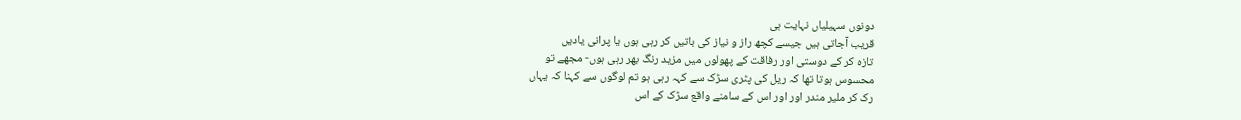دونوں سہیلیاں نہایت ہی
قریب آجاتی ہیں جیسے کچھ راز و نیاز کی باتیں کر رہی ہوں یا پرانی یادیں
تازہ کر کے دوستی اور رفاقت کے پھولوں میں مزید رنگ بھر رہی ہوں- مجھے تو
محسوس ہوتا تھا کہ ریل کی پٹری سڑک سے کہہ رہی ہو تم لوگوں سے کہنا کہ یہاں
رک کر ملیر مندر اور اور اس کے سامنے واقع سڑک کے اس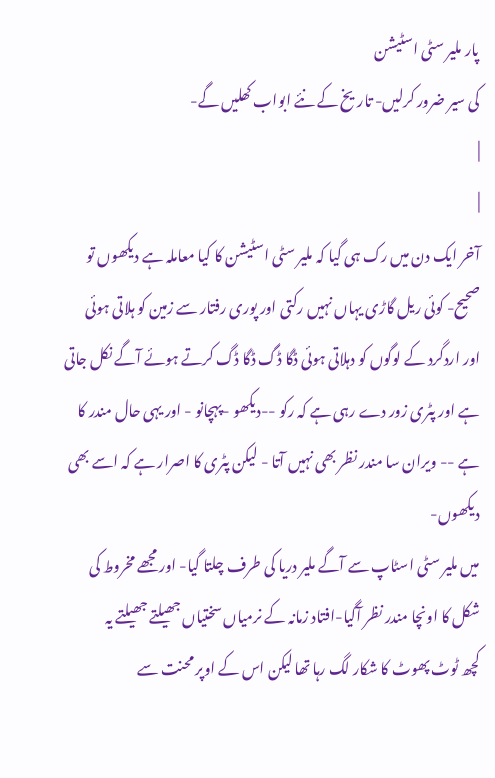پار ملیر سٹی اسٹیشن
کی سیر ضرور کرلیں- تاریخ کے نئے ابواب کھلیں گے-
|
|
آخر ایک دن میں رک ہی گیا کہ ملیر سٹی اسٹیشن کا کیا معاملہ ہے دیکھوں تو
صحیح- کوئی ریل گاڑی یہاں نہیں رکتی اور پوری رفتار سے زمین کو ہلاتی ہوئی
اور اردگرد کے لوگوں کو دہلاتی ہوئی ڈگا ڈگ ڈگا ڈگ کرتے ہوئے آگے نکل جاتی
ہے اور پٹری زور دے رہی ہے کہ رکو --دیکھو -پہچانو - اور یہی حال مندر کا
ہے -- ویران سا مندر نظر بھی نہیں آتا - لیکن پٹری کا اصرار ہے کہ اسے بھی
دیکھوں-
میں ملیر سٹی اسٹاپ سے آگے ملیر دریا کی طرف چلتا گیا- اور مجھے مخروط کی
شکل کا اونچا مندر نظر آگیا-افتاد زمانہ کے نرمیاں سختیاں جھیلتے جھیلتے یہ
کچھ ٹوٹ پھوٹ کا شکار لگ رہا تھا لیکن اس کے اوپر محنت سے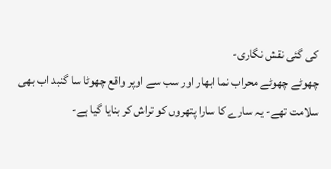کی گئی نقش نگاری-
چھوٹے چھوٹے محراب نما ابھار اور سب سے اوپر واقع چھوٹا سا گنبد اب بھی
سلامت تھے- یہ سارے کا سارا پتھروں کو تراش کر بنایا گیا ہے-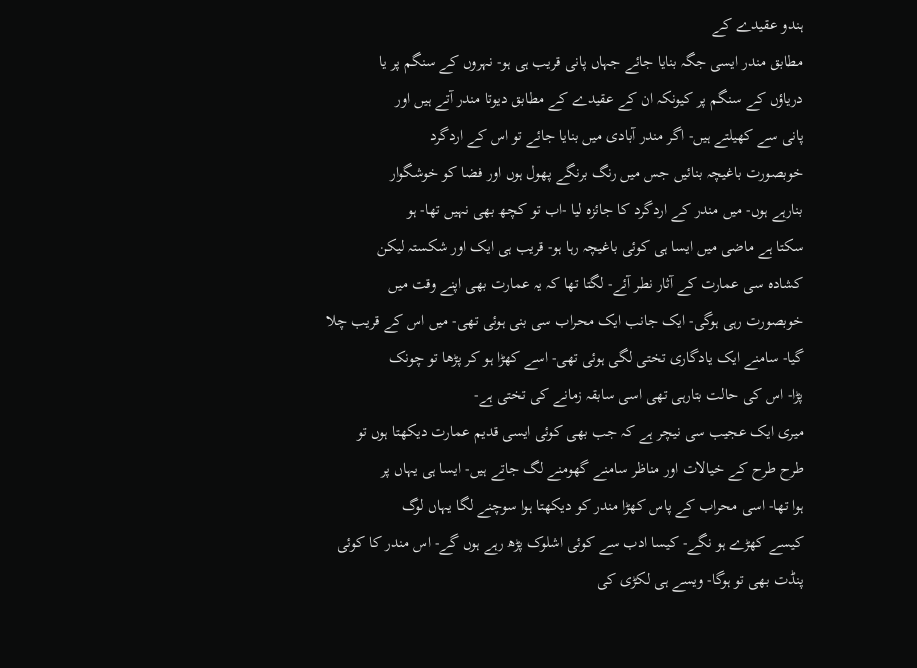ہندو عقیدے کے
مطابق مندر ایسی جگہ بنایا جائے جہاں پانی قریب ہی ہو- نہروں کے سنگم پر یا
دریاؤں کے سنگم پر کیونکہ ان کے عقیدے کے مطابق دیوتا مندر آتے ہیں اور
پانی سے کھیلتے ہیں- اگر مندر آبادی میں بنایا جائے تو اس کے اردگرد
خوبصورت باغیچہ بنائیں جس میں رنگ برنگے پھول ہوں اور فضا کو خوشگوار
بنارہے ہوں- میں مندر کے اردگرد کا جائزہ لیا -اب تو کچھ بھی نہیں تھا- ہو
سکتا ہے ماضی میں ایسا ہی کوئی باغیچہ رہا ہو- قریب ہی ایک اور شکستہ لیکن
کشادہ سی عمارت کے آثار نطر آئے- لگتا تھا کہ یہ عمارت بھی اپنے وقت میں
خوبصورت رہی ہوگی- ایک جانب ایک محراب سی بنی ہوئی تھی- میں اس کے قریب چلا
گیا- سامنے ایک یادگاری تختی لگی ہوئی تھی- اسے کھڑا ہو کر پڑھا تو چونک
پڑا- اس کی حالت بتارہی تھی اسی سابقہ زمانے کی تختی ہے-
میری ایک عجیب سی نیچر ہے کہ جب بھی کوئی ایسی قدیم عمارت دیکھتا ہوں تو
طرح طرح کے خیالات اور مناظر سامنے گھومنے لگ جاتے ہیں- ایسا ہی یہاں پر
ہوا تھا- اسی محراب کے پاس کھڑا مندر کو دیکھتا ہوا سوچنے لگا یہاں لوگ
کیسے کھڑے ہو نگے- کیسا ادب سے کوئی اشلوک پڑھ رہے ہوں گے- اس مندر کا کوئی
پنڈت بھی تو ہوگا- ویسے ہی لکڑی کی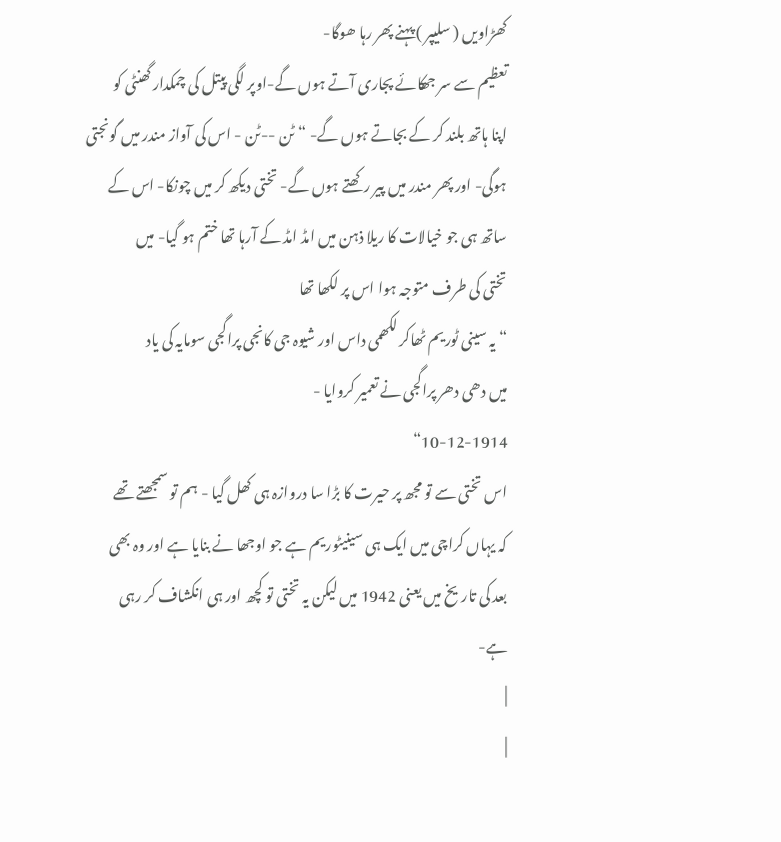کھڑاویں ( سلیپر ) پہنے پھر رہا ھوگا-
تعظیم سے سر جھکائے پجاری آتے ہوں گے-اوپر لگی پیتل کی چمکدار گھنٹی کو
اپنا ہاتھ بلند کر کے بجاتے ہوں گے- “ٹن --ٹن - اس کی آواز مندر میں گونجتی
ہوگی- اور پھر مندر میں پیر رکھتے ہوں گے- تختی دیکھ کر میں چونکا- اس کے
ساتھ ہی جو خیالات کا ریلا ذہن میں امڈ امڈ کے آرہا تھا ختم ہو گیا- میں
تختی کی طرف متوجہ ہوا اس پر لکھا تھا
“ یہ سینی ٹوریم ٹھاکر لکھمی داس اور شیوہ جی کانجی پراگجی سومایہ کی یاد
میں دھی دھر پراگجی نے تعمیر کروایا -
10-12-1914“
اس تختی سے تو مجھ پر حیرت کا بڑا سا دروازہ ہی کھل گیا - ہم تو سمجھتے تھے
کہ یہاں کراچی میں ایک ہی سینیٹوریم ہے جو اوجھا نے بنایا ہے اور وہ بھی
بعد کی تاریخ میں یعنی 1942 میں لیکن یہ تختی تو کچھ اور ہی انکشاف کر رہی
ہے-
|
|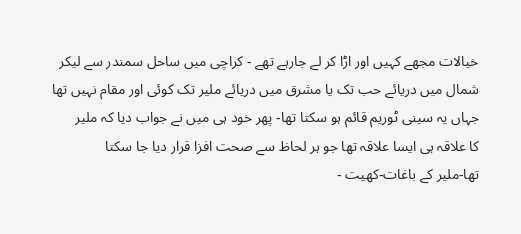خیالات مجھے کہیں اور اڑا کر لے جارہے تھے - کراچی میں ساحل سمندر سے لیکر
شمال میں دریائے حب تک یا مشرق میں دریائے ملیر تک کوئی اور مقام نہیں تھا
جہاں یہ سینی ٹوریم قائم ہو سکتا تھا- پھر خود ہی میں نے جواب دیا کہ ملیر
کا علاقہ ہی ایسا علاقہ تھا جو ہر لحاظ سے صحت افزا قرار دیا جا سکتا
تھا-ملیر کے باغات-کھیت -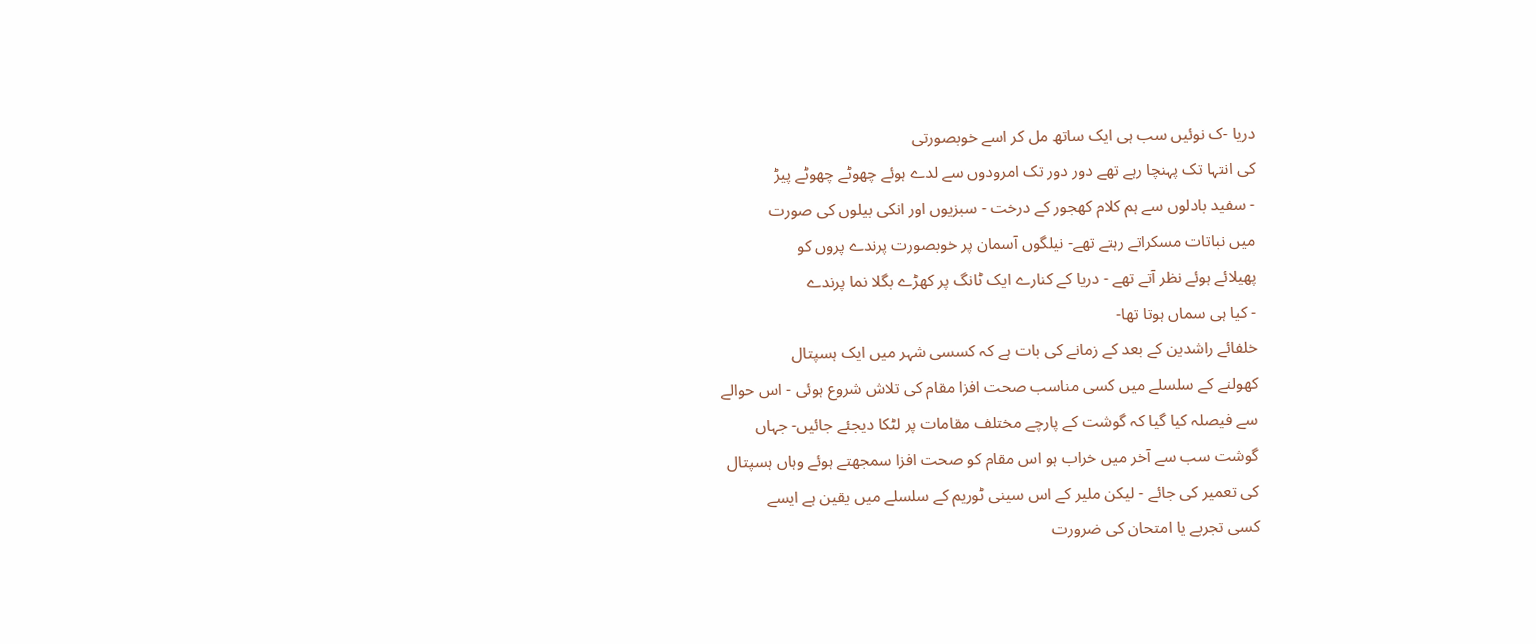دریا -ک نوئیں سب ہی ایک ساتھ مل کر اسے خوبصورتی
کی انتہا تک پہنچا رہے تھے دور دور تک امرودوں سے لدے ہوئے چھوٹے چھوٹے پیڑ
- سفید بادلوں سے ہم کلام کھجور کے درخت - سبزیوں اور انکی بیلوں کی صورت
میں نباتات مسکراتے رہتے تھے- نیلگوں آسمان پر خوبصورت پرندے پروں کو
پھیلائے ہوئے نظر آتے تھے - دریا کے کنارے ایک ٹانگ پر کھڑے بگلا نما پرندے
- کیا ہی سماں ہوتا تھا-
خلفائے راشدین کے بعد کے زمانے کی بات ہے کہ کسسی شہر میں ایک ہسپتال
کھولنے کے سلسلے میں کسی مناسب صحت افزا مقام کی تلاش شروع ہوئی - اس حوالے
سے فیصلہ کیا گیا کہ گوشت کے پارچے مختلف مقامات پر لٹکا دیجئے جائیں- جہاں
گوشت سب سے آخر میں خراب ہو اس مقام کو صحت افزا سمجھتے ہوئے وہاں ہسپتال
کی تعمیر کی جائے - لیکن ملیر کے اس سینی ٹوریم کے سلسلے میں یقین ہے ایسے
کسی تجربے یا امتحان کی ضرورت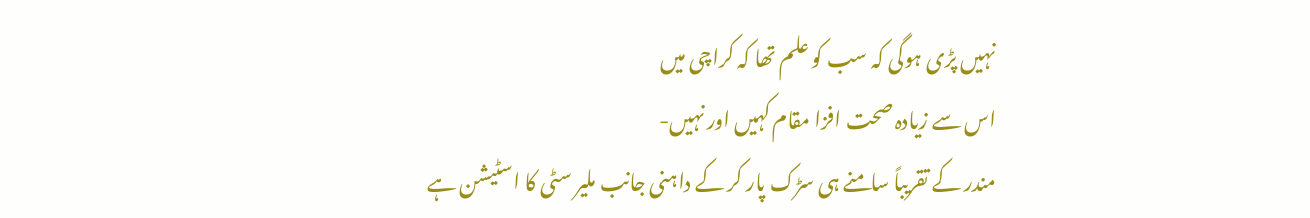نہیں پڑی ہوگی کہ سب کو علم تھا کہ کراچی میں
اس سے زیادہ صحت افزا مقام کہیں اور نہیں-
مندر کے تقریباً سامنے ہی سڑک پار کر کے داہنی جانب ملیر سٹی کا اسٹیشن ہے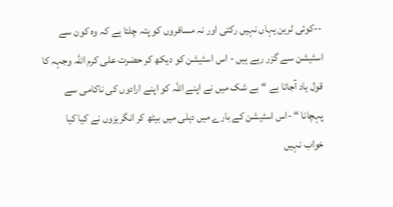--کوئی ٹرین یہاں نہیں رکتی اور نہ مسافروں کو پتہ چلتا ہے کہ وہ کون سے
اسٹیشن سے گزر رہے ہیں - اس اسٹیشن کو دیکھ کر حضرت علی کرم اللہ وجہہ کا
قول یاد آجاتا ہے “بے شک میں نے اپنے اللہ کو اپنے ارادوں کی ناکامی سے
پہچانا “ -اس اسٹیشن کے بارے میں دہلی میں بیٹھ کر انگریزوں نے کیا کیا
خواب نہیں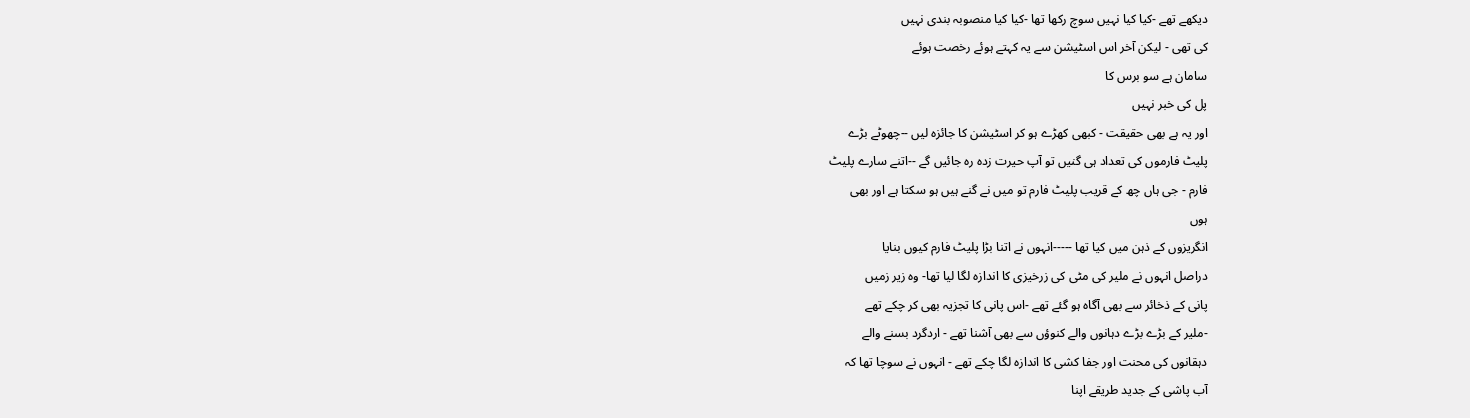دیکھے تھے -کیا کیا نہیں سوچ رکھا تھا -کیا کیا منصوبہ بندی نہیں
کی تھی - لیکن آخر اس اسٹیشن سے یہ کہتے ہوئے رخصت ہوئے
سامان ہے سو برس کا
پل کی خبر نہیں
اور یہ ہے بھی حقیقت - کبھی کھڑے ہو کر اسٹیشن کا جائزہ لیں --چھوٹے بڑے
پلیٹ فارموں کی تعداد ہی گنیں تو آپ حیرت زدہ رہ جائیں گے --اتنے سارے پلیٹ
فارم - جی ہاں چھ کے قریب پلیٹ فارم تو میں نے گنے ہیں ہو سکتا ہے اور بھی
ہوں
انگریزوں کے ذہن میں کیا تھا -----انہوں نے اتنا بڑا پلیٹ فارم کیوں بنایا
دراصل انہوں نے ملیر کی مٹی کی زرخیزی کا اندازہ لگا لیا تھا- وہ زیر زمیں
پانی کے ذخائر سے بھی آگاہ ہو گئے تھے -اس پانی کا تجزیہ بھی کر چکے تھے
-ملیر کے بڑے بڑے دہانوں والے کنوؤں سے بھی آشنا تھے - اردگرد بسنے والے
دہقانوں کی محنت اور جفا کشی کا اندازہ لگا چکے تھے - انہوں نے سوچا تھا کہ
آب پاشی کے جدید طریقے اپنا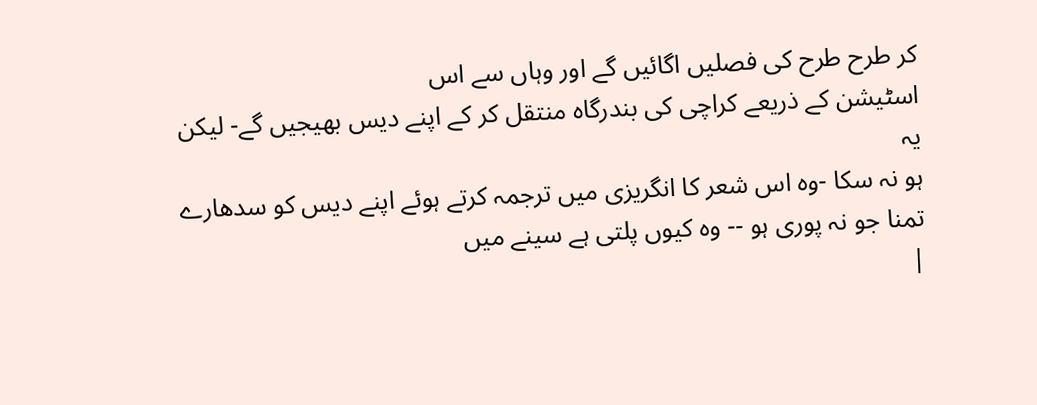کر طرح طرح کی فصلیں اگائیں گے اور وہاں سے اس
اسٹیشن کے ذریعے کراچی کی بندرگاہ منتقل کر کے اپنے دیس بھیجیں گے- لیکن یہ
ہو نہ سکا -وہ اس شعر کا انگریزی میں ترجمہ کرتے ہوئے اپنے دیس کو سدھارے
تمنا جو نہ پوری ہو -- وہ کیوں پلتی ہے سینے میں
|